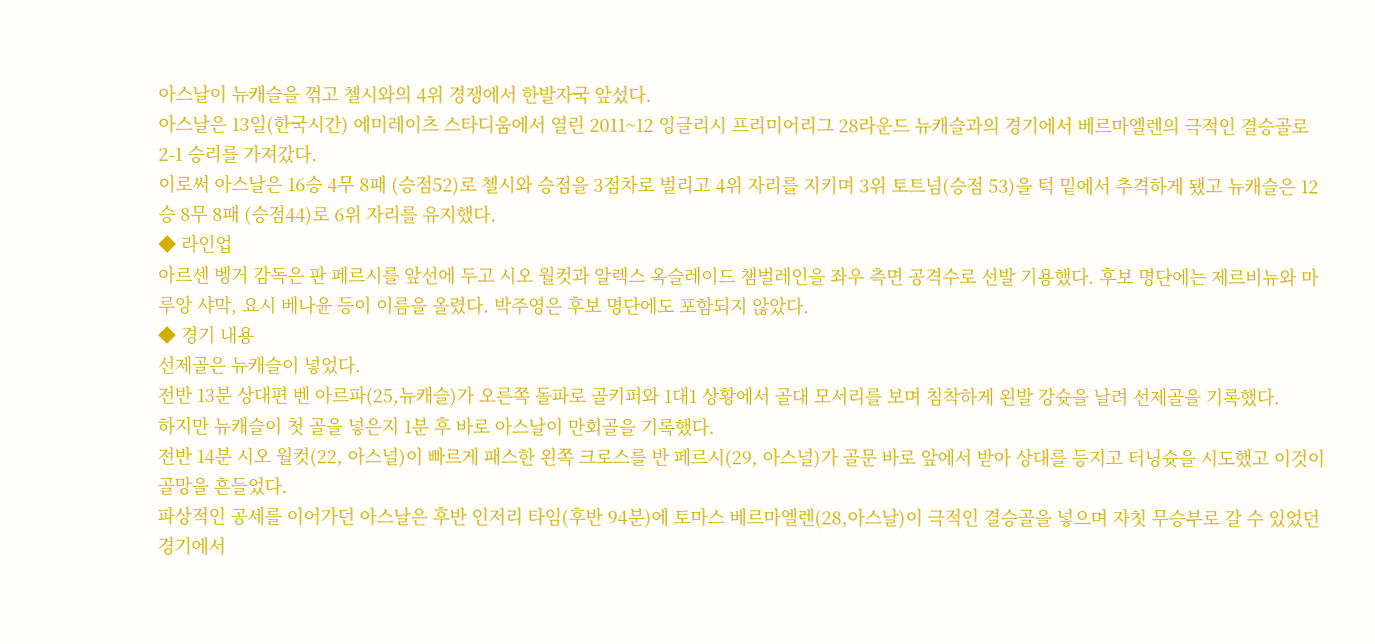아스날이 뉴캐슬을 꺾고 첼시와의 4위 경쟁에서 한발자국 앞섰다.
아스날은 13일(한국시간) 에미레이츠 스타디움에서 열린 2011~12 잉글리시 프리미어리그 28라운드 뉴캐슬과의 경기에서 베르마엘렌의 극적인 결승골로 2-1 승리를 가져갔다.
이로써 아스날은 16승 4무 8패 (승점52)로 첼시와 승점을 3점차로 벌리고 4위 자리를 지키며 3위 토트넘(승점 53)을 턱 밑에서 추격하게 됐고 뉴캐슬은 12승 8무 8패 (승점44)로 6위 자리를 유지했다.
◆ 라인업
아르센 벵거 감독은 판 페르시를 앞선에 두고 시오 월컷과 알렉스 옥슬레이드 챔벌레인을 좌우 측면 공격수로 선발 기용했다. 후보 명단에는 제르비뉴와 마루앙 샤막, 요시 베나윤 등이 이름을 올렸다. 박주영은 후보 명단에도 포함되지 않았다.
◆ 경기 내용
선제골은 뉴캐슬이 넣었다.
전반 13분 상대편 벤 아르파(25,뉴캐슬)가 오른쪽 돌파로 골키퍼와 1대1 상황에서 골대 모서리를 보며 침착하게 왼발 강슛을 날려 선제골을 기록했다.
하지만 뉴캐슬이 첫 골을 넣은지 1분 후 바로 아스날이 만회골을 기록했다.
전반 14분 시오 월컷(22, 아스널)이 빠르게 패스한 왼쪽 크로스를 반 페르시(29, 아스널)가 골문 바로 앞에서 받아 상대를 등지고 터닝슛을 시도했고 이것이 골망을 흔들었다.
파상적인 공세를 이어가던 아스날은 후반 인저리 타임(후반 94분)에 토마스 베르마엘렌(28,아스날)이 극적인 결승골을 넣으며 자칫 무승부로 갈 수 있었던 경기에서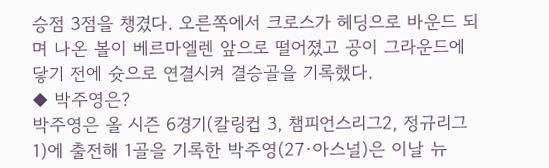승점 3점을 챙겼다. 오른쪽에서 크로스가 헤딩으로 바운드 되며 나온 볼이 베르마엘렌 앞으로 떨어졌고 공이 그라운드에 닿기 전에 슛으로 연결시켜 결승골을 기록했다.
◆ 박주영은?
박주영은 올 시즌 6경기(칼링컵 3, 챔피언스리그2, 정규리그1)에 출전해 1골을 기록한 박주영(27·아스널)은 이날 뉴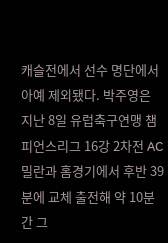캐슬전에서 선수 명단에서 아예 제외됐다. 박주영은 지난 8일 유럽축구연맹 챔피언스리그 16강 2차전 AC 밀란과 홈경기에서 후반 39분에 교체 출전해 약 10분간 그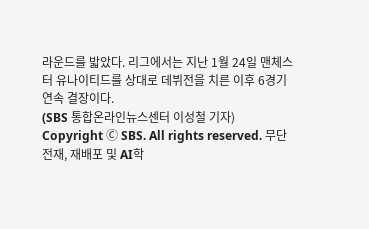라운드를 밟았다. 리그에서는 지난 1월 24일 맨체스터 유나이티드를 상대로 데뷔전을 치른 이후 6경기 연속 결장이다.
(SBS 통합온라인뉴스센터 이성철 기자)
Copyright Ⓒ SBS. All rights reserved. 무단 전재, 재배포 및 AI학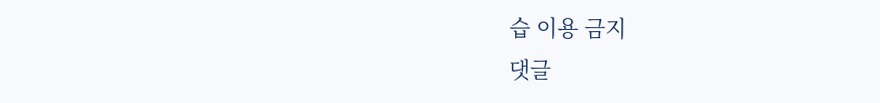습 이용 금지
댓글